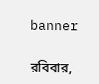banner

রবিবার,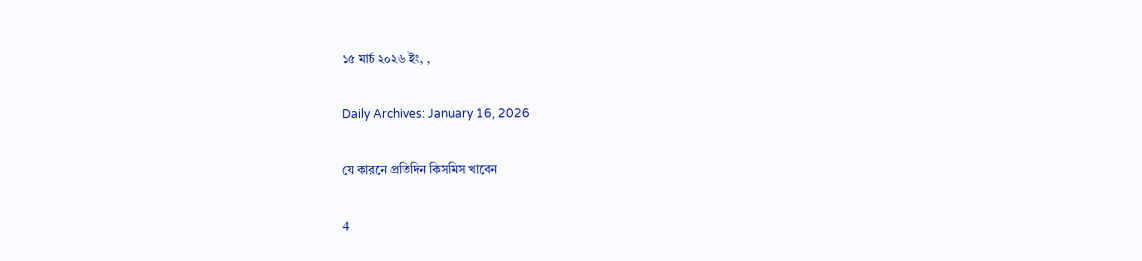১৫ মার্চ ২০২৬ ইং, ,

Daily Archives: January 16, 2026

যে কারনে প্রতিদিন কিসমিস খাবেন

4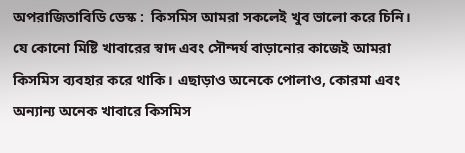অপরাজিতাবিডি ডেস্ক :  কিসমিস আমরা সকলেই খুব ভালো করে চিনি। যে কোনো মিষ্টি খাবারের স্বাদ এবং সৌন্দর্য বাড়ানোর কাজেই আমরা কিসমিস ব্যবহার করে থাকি। এছাড়াও অনেকে পোলাও, কোরমা এবং অন্যান্য অনেক খাবারে কিসমিস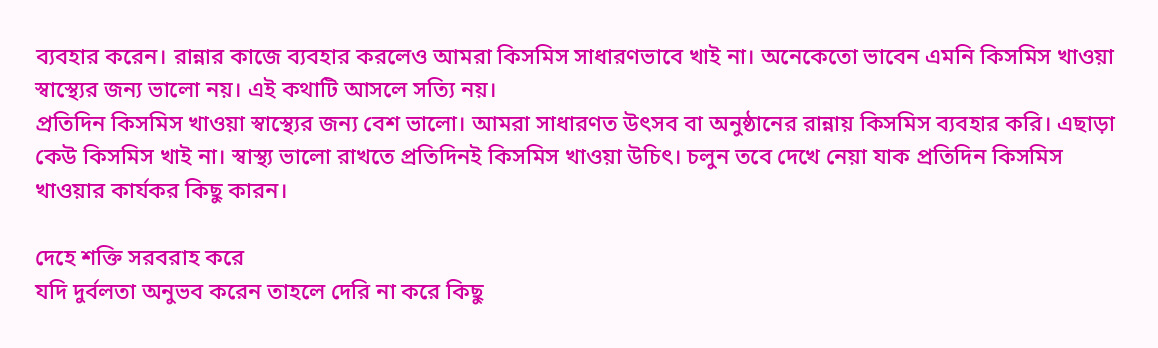ব্যবহার করেন। রান্নার কাজে ব্যবহার করলেও আমরা কিসমিস সাধারণভাবে খাই না। অনেকেতো ভাবেন এমনি কিসমিস খাওয়া স্বাস্থ্যের জন্য ভালো নয়। এই কথাটি আসলে সত্যি নয়।
প্রতিদিন কিসমিস খাওয়া স্বাস্থ্যের জন্য বেশ ভালো। আমরা সাধারণত উৎসব বা অনুষ্ঠানের রান্নায় কিসমিস ব্যবহার করি। এছাড়া কেউ কিসমিস খাই না। স্বাস্থ্য ভালো রাখতে প্রতিদিনই কিসমিস খাওয়া উচিৎ। চলুন তবে দেখে নেয়া যাক প্রতিদিন কিসমিস খাওয়ার কার্যকর কিছু কারন।

দেহে শক্তি সরবরাহ করে
যদি দুর্বলতা অনুভব করেন তাহলে দেরি না করে কিছু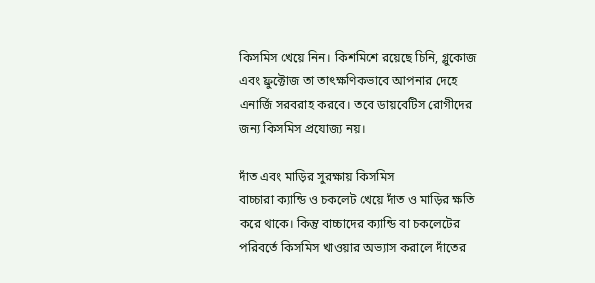কিসমিস খেয়ে নিন। কিশমিশে রয়েছে চিনি, গ্লুকোজ এবং ফ্রুক্টোজ তা তাৎক্ষণিকভাবে আপনার দেহে এনার্জি সরবরাহ করবে। তবে ডায়বেটিস রোগীদের জন্য কিসমিস প্রযোজ্য নয়।

দাঁত এবং মাড়ির সুরক্ষায় কিসমিস
বাচ্চারা ক্যান্ডি ও চকলেট খেয়ে দাঁত ও মাড়ির ক্ষতি করে থাকে। কিন্তু বাচ্চাদের ক্যান্ডি বা চকলেটের পরিবর্তে কিসমিস খাওয়ার অভ্যাস করালে দাঁতের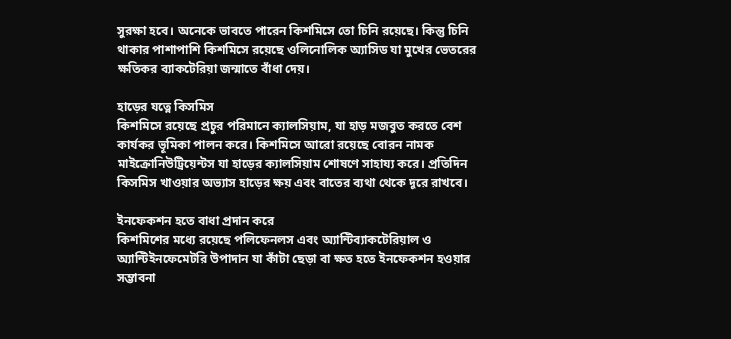সুরক্ষা হবে। অনেকে ভাবতে পারেন কিশমিসে তো চিনি রয়েছে। কিন্তু চিনি থাকার পাশাপাশি কিশমিসে রয়েছে ওলিনোলিক অ্যাসিড যা মুখের ভেতরের ক্ষতিকর ব্যাকটেরিয়া জন্মাতে বাঁধা দেয়।

হাড়ের যত্নে কিসমিস
কিশমিসে রয়েছে প্রচুর পরিমানে ক্যালসিয়াম, যা হাড় মজবুত করতে বেশ কার্যকর ভূমিকা পালন করে। কিশমিসে আরো রয়েছে বোরন নামক মাইক্রোনিউট্রিয়েন্টস যা হাড়ের ক্যালসিয়াম শোষণে সাহায্য করে। প্রতিদিন কিসমিস খাওয়ার অভ্যাস হাড়ের ক্ষয় এবং বাতের ব্যথা থেকে দূরে রাখবে।

ইনফেকশন হতে বাধা প্রদান করে
কিশমিশের মধ্যে রয়েছে পলিফেনলস এবং অ্যান্টিব্যাকটেরিয়াল ও অ্যান্টিইনফেমেটরি উপাদান যা কাঁটা ছেড়া বা ক্ষত হতে ইনফেকশন হওয়ার সম্ভাবনা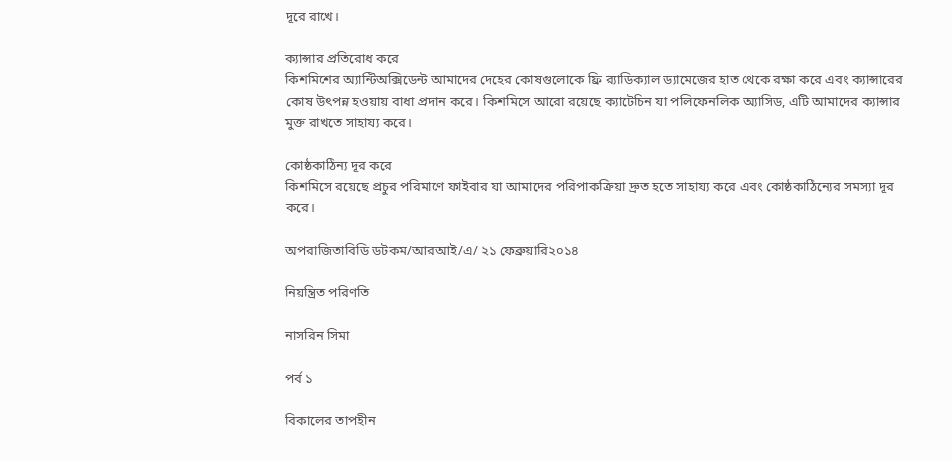দূরে রাখে।

ক্যান্সার প্রতিরোধ করে
কিশমিশের অ্যান্টিঅক্সিডেন্ট আমাদের দেহের কোষগুলোকে ফ্রি র‌্যাডিক্যাল ড্যামেজের হাত থেকে রক্ষা করে এবং ক্যান্সারের কোষ উৎপন্ন হওয়ায় বাধা প্রদান করে। কিশমিসে আরো রয়েছে ক্যাটেচিন যা পলিফেনলিক অ্যাসিড, এটি আমাদের ক্যান্সার মুক্ত রাখতে সাহায্য করে।

কোষ্ঠকাঠিন্য দূর করে
কিশমিসে রয়েছে প্রচুর পরিমাণে ফাইবার যা আমাদের পরিপাকক্রিয়া দ্রুত হতে সাহায্য করে এবং কোষ্ঠকাঠিন্যের সমস্যা দূর করে।

অপরাজিতাবিডি ডটকম/আরআই/এ/ ২১ ফেব্রুয়ারি২০১৪

নিয়ন্ত্রিত পরিণতি

নাসরিন সিমা

পর্ব ১

বিকালের তাপহীন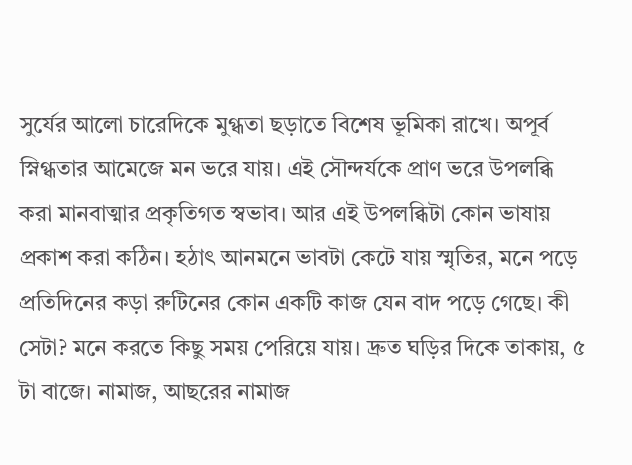সুর্যের আলো চারেদিকে মুগ্ধতা ছড়াতে বিশেষ ভূমিকা রাখে। অপূর্ব স্নিগ্ধতার আমেজে মন ভরে যায়। এই সৌন্দর্যকে প্রাণ ভরে উপলব্ধি করা মানবাত্মার প্রকৃতিগত স্বভাব। আর এই উপলব্ধিটা কোন ভাষায় প্রকাশ করা কঠিন। হঠাৎ আনমনে ভাবটা কেটে যায় স্মৃতির, মনে পড়ে প্রতিদিনের কড়া রুটিনের কোন একটি কাজ যেন বাদ পড়ে গেছে। কী সেটা? মনে করতে কিছু সময় পেরিয়ে যায়। দ্রুত ঘড়ির দিকে তাকায়, ৫ টা বাজে। নামাজ, আছরের নামাজ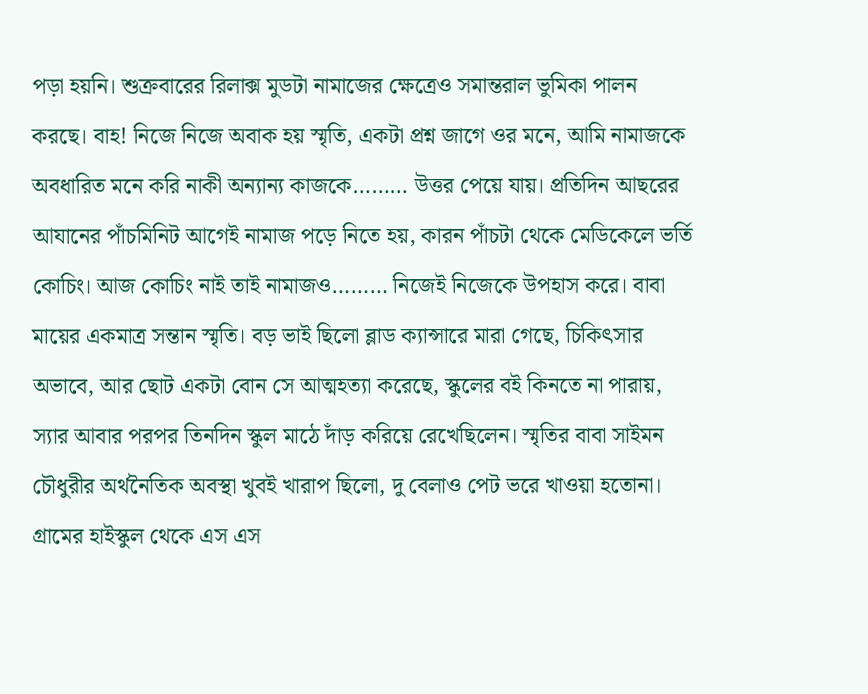পড়া হয়নি। শুক্রবারের রিলাক্স মুডটা নামাজের ক্ষেত্রেও সমান্তরাল ভুমিকা পালন করছে। বাহ! নিজে নিজে অবাক হয় স্মৃতি, একটা প্রশ্ন জাগে ওর মনে, আমি নামাজকে অবধারিত মনে করি নাকী অন্যান্য কাজকে……… উত্তর পেয়ে যায়। প্রতিদিন আছরের আযানের পাঁচমিনিট আগেই নামাজ পড়ে নিতে হয়, কারন পাঁচটা থেকে মেডিকেলে ভর্তি কোচিং। আজ কোচিং নাই তাই নামাজও……… নিজেই নিজেকে উপহাস করে। বাবা মায়ের একমাত্র সন্তান স্মৃতি। বড় ভাই ছিলো ব্লাড ক্যান্সারে মারা গেছে, চিকিৎসার অভাবে, আর ছোট একটা বোন সে আত্মহত্যা করেছে, স্কুলের বই কিনতে না পারায়, স্যার আবার পরপর তিনদিন স্কুল মাঠে দাঁড় করিয়ে রেখেছিলেন। স্মৃতির বাবা সাইমন চৌধুরীর অর্থনৈতিক অবস্থা খুবই খারাপ ছিলো, দু বেলাও পেট ভরে খাওয়া হতোনা। গ্রামের হাইস্কুল থেকে এস এস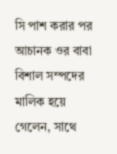সি পাশ করার পর আচানক ওর বাবা বিশাল সম্পদের মালিক হয়ে গেলেন, সাথে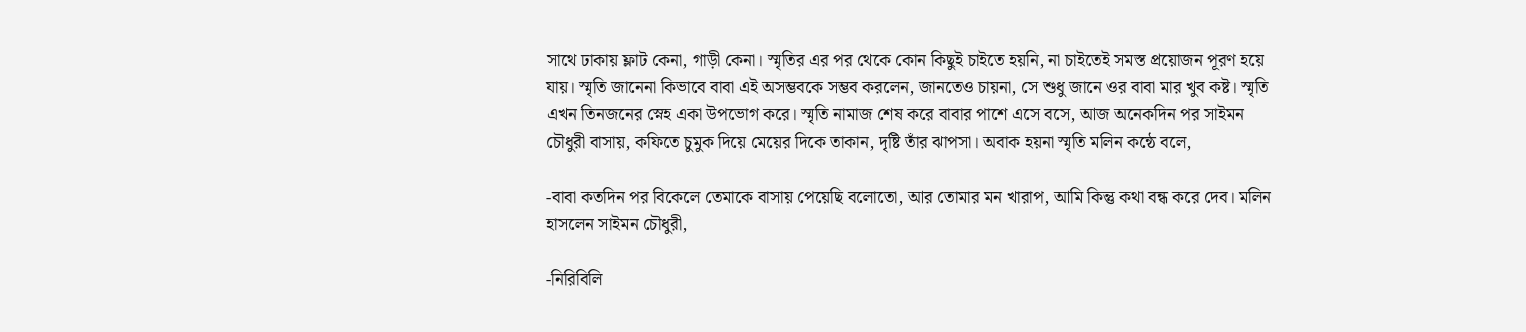সাথে ঢাকায় ফ্লাট কেনা, গাড়ী কেনা। স্মৃতির এর পর থেকে কোন কিছুই চাইতে হয়নি, না চাইতেই সমস্ত প্রয়োজন পূরণ হয়ে যায়। স্মৃতি জানেনা কিভাবে বাবা এই অসম্ভবকে সম্ভব করলেন, জানতেও চায়না, সে শুধু জানে ওর বাবা মার খুব কষ্ট। স্মৃতি এখন তিনজনের স্নেহ একা উপভোগ করে। স্মৃতি নামাজ শেষ করে বাবার পাশে এসে বসে, আজ অনেকদিন পর সাইমন চৌধুরী বাসায়, কফিতে চুমুক দিয়ে মেয়ের দিকে তাকান, দৃষ্টি তাঁর ঝাপসা। অবাক হয়না স্মৃতি মলিন কন্ঠে বলে,

-বাবা কতদিন পর বিকেলে তেমাকে বাসায় পেয়েছি বলোতো, আর তোমার মন খারাপ, আমি কিন্তু কথা বন্ধ করে দেব। মলিন হাসলেন সাইমন চৌধুরী,

-নিরিবিলি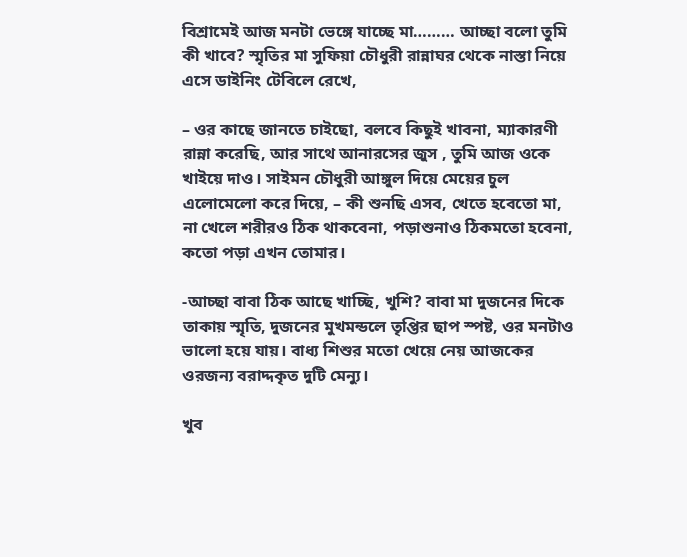বিশ্রামেই আজ মনটা ভেঙ্গে যাচ্ছে মা……… আচ্ছা বলো তুমি কী খাবে? স্মৃতির মা সুফিয়া চৌধুরী রান্নাঘর থেকে নাস্তা নিয়ে এসে ডাইনিং টেবিলে রেখে,

– ওর কাছে জানতে চাইছো, বলবে কিছুই খাবনা, ম্যাকারণী রান্না করেছি, আর সাথে আনারসের জুস , তুমি আজ ওকে খাইয়ে দাও। সাইমন চৌধুরী আঙ্গুল দিয়ে মেয়ের চুল এলোমেলো করে দিয়ে, – কী শুনছি এসব, খেতে হবেতো মা, না খেলে শরীরও ঠিক থাকবেনা, পড়াশুনাও ঠিকমতো হবেনা, কতো পড়া এখন তোমার।

-আচ্ছা বাবা ঠিক আছে খাচ্ছি, খুশি? বাবা মা দুজনের দিকে তাকায় স্মৃতি, দুজনের মুখমন্ডলে তৃপ্তির ছাপ স্পষ্ট, ওর মনটাও ভালো হয়ে যায়। বাধ্য শিশুর মতো খেয়ে নেয় আজকের ওরজন্য বরাদ্দকৃত দুটি মেন্যু।

খুব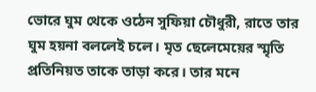ভোরে ঘুম থেকে ওঠেন সুফিয়া চৌধুরী, রাতে তার ঘুম হয়না বললেই চলে। মৃত ছেলেমেয়ের স্মৃতি প্রতিনিয়ত তাকে তাড়া করে। তার মনে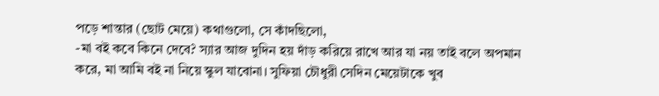পড়ে শান্তার (ছোট মেয়ে) কথাগুলো, সে কাঁদছিলো,
-মা বই কবে কিনে দেবে? স্যার আজ দুদিন হয় দাঁড় করিয়ে রাখে আর যা নয় তাই বলে অপমান করে, মা আমি বই না নিয়ে স্কুল যাবোনা। সুফিয়া চৌধুরী সেদিন মেয়েটাকে খুব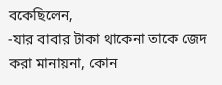বকেছিলেন,
-যার বাবার টাকা থাকেনা তাকে জেদ করা মানায়না, কোন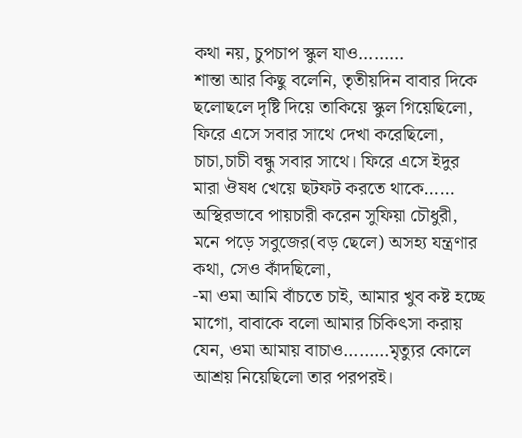কথা নয়, চুপচাপ স্কুল যাও………
শান্তা আর কিছু বলেনি, তৃতীয়দিন বাবার দিকে ছলোছলে দৃষ্টি দিয়ে তাকিয়ে স্কুল গিয়েছিলো, ফিরে এসে সবার সাথে দেখা করেছিলো, চাচা,চাচী বন্ধু সবার সাথে। ফিরে এসে ইদুর মারা ঔষধ খেয়ে ছটফট করতে থাকে……
অস্থিরভাবে পায়চারী করেন সুফিয়া চৌধুরী, মনে পড়ে সবুজের(বড় ছেলে) অসহ্য যন্ত্রণার কথা, সেও কাঁদছিলো,
-মা ওমা আমি বাঁচতে চাই, আমার খুব কষ্ট হচ্ছে মাগো, বাবাকে বলো আমার চিকিৎসা করায় যেন, ওমা আমায় বাচাও………মৃত্যুর কোলে আশ্রয় নিয়েছিলো তার পরপরই।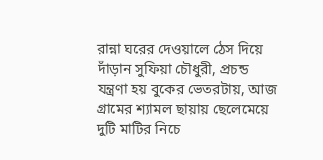রান্না ঘরের দেওয়ালে ঠেস দিয়ে দাঁড়ান সুফিয়া চৌধুরী, প্রচন্ড যন্ত্রণা হয় বুকের ভেতরটায়, আজ গ্রামের শ্যামল ছায়ায় ছেলেমেয়ে দুটি মাটির নিচে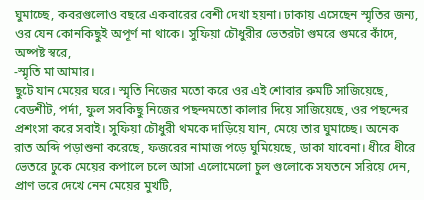ঘুমাচ্ছে, কবরগুলোও বছরে একবারের বেশী দেখা হয়না। ঢাকায় এসেছেন স্মৃতির জন্য, ওর যেন কোনকিছুই অপূর্ণ না থাকে। সুফিয়া চৌধুরীর ভেতরটা গুমরে গুমরে কাঁদে, অষ্পষ্ট স্বরে,
-স্মৃতি মা আমার।
ছুটে যান মেয়ের ঘরে। স্মৃতি নিজের মতো করে ওর এই শোবার রুমটি সাজিয়েছে, বেডশীট, পর্দা, ফুল সবকিছু নিজের পছন্দমতো কালার দিয়ে সাজিয়েছে, ওর পছন্দের প্রশংসা করে সবাই। সুফিয়া চৌধুরী থমকে দাড়িয়ে যান, মেয়ে তার ঘুমাচ্ছে। অনেক রাত অব্দি পড়াশুনা করেছে, ফজরের নামাজ পড়ে ঘুমিয়েছে, ডাকা যাবেনা। ধীরে ধীরে ভেতরে ঢুকে মেয়ের কপালে চলে আসা এলোমেলো চুল গুলোকে সযতনে সরিয়ে দেন, প্রাণ ভরে দেখে নেন মেয়ের মুখটি,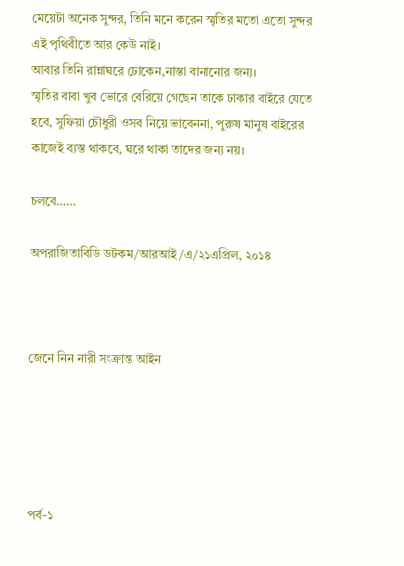মেয়েটা অনেক সুন্দর, তিনি মনে করেন স্মৃতির মতো এতো সুন্দর এই পৃথিবীতে আর কেউ নাই।
আবার তিনি রান্নাঘরে ঢোকেন,নাস্তা বানানোর জন্য।
স্মৃতির বাবা খুব ভোরে বেরিয়ে গেছেন তাকে ঢাকার বাইরে যেতে হবে, সুফিয়া চৌধুরী ওসব নিয়ে ভাবেননা, পুরুষ মানুষ বাইরের কাজেই ব্যস্ত থাকবে, ঘরে থাকা তাদের জন্য নয়।

চলবে……

অপরাজিতাবিডি ডটকম/আরআই/এ/২১এপ্রিল, ২০১৪



জেনে নিন নারী সংক্রান্ত আইন





পর্ব-১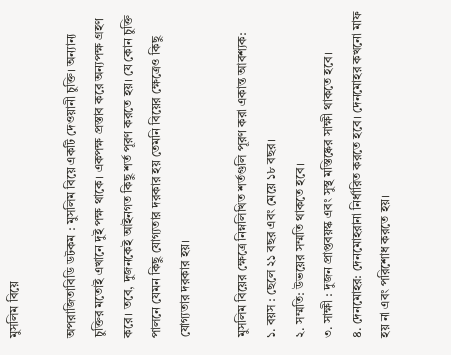মুসলিম বিয়ে

অপরাজিতাবিডি ডটকম : মুসলিম বিয়ে একটি দেওয়ানী চুক্তি। অন্যান্য চুক্তির মতোই এখানে দুই পক্ষ থাকে। একপক্ষ প্রস্তাব করে অন্যপক্ষ গ্রহণ করে। তবে, দুজনকেই আইনগত কিছু শর্ত পূরণ করতে হয়। যে কোন চুক্তি পালনে যেমন কিছু যোগ্যতার দরকার হয় তেমনি বিয়ের ক্ষেত্রেও কিছু যোগ্যতার দরকার হয়।

মুসলিম বিয়ের ক্ষেত্রে নিম্নলিখিত শর্তগুলি পূরণ করা একান্ত আবশ্যক:
১. বয়স : ছেলে ২১ বছর এবং মেয়ে ১৮ বছর।
২. সম্মতি: উভয়ের সম্মতি থাকতে হবে।
৩. সাক্ষী : দুজন প্রাপ্তবয়স্ক এবং সুস্থ মস্তিষ্কের সাক্ষী থাকতে হবে।
৪. দেনমোহর: দেনমোহরানা নির্ধারিত করতে হবে। দেনমোহর কখনো মাফ হয় না এবং পরিশোধ করতে হয়।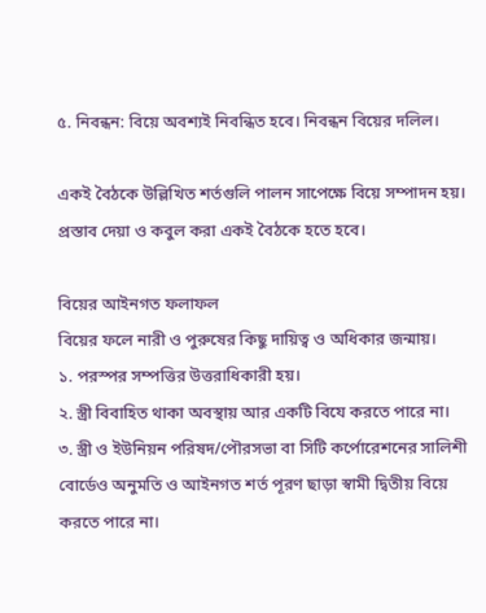৫. নিবন্ধন: বিয়ে অবশ্যই নিবন্ধিত হবে। নিবন্ধন বিয়ের দলিল।

একই বৈঠকে উল্লিখিত শর্তগুলি পালন সাপেক্ষে বিয়ে সম্পাদন হয়। প্রস্তাব দেয়া ও কবুল করা একই বৈঠকে হতে হবে।

বিয়ের আইনগত ফলাফল
বিয়ের ফলে নারী ও পুরুষের কিছু দায়িত্ব ও অধিকার জন্মায়।
১. পরস্পর সম্পত্তির উত্তরাধিকারী হয়।
২. স্ত্রী বিবাহিত থাকা অবস্থায় আর একটি বিযে করতে পারে না।
৩. স্ত্রী ও ইউনিয়ন পরিষদ/পৌরসভা বা সিটি কর্পোরেশনের সালিশী বোর্ডেও অনুমতি ও আইনগত শর্ত পূরণ ছাড়া স্বামী দ্বিতীয় বিয়ে করতে পারে না।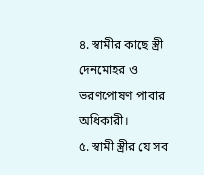৪. স্বামীর কাছে স্ত্রী দেনমোহর ও ভরণপোষণ পাবার অধিকারী।
৫. স্বামী স্ত্রীর যে সব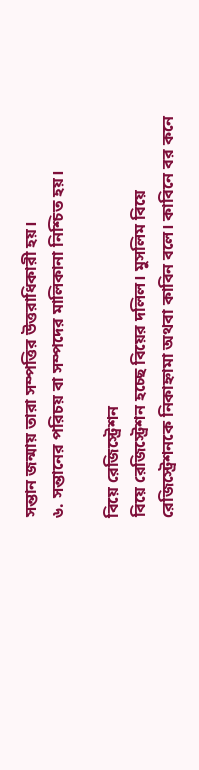সন্তান জন্মায় তারা সম্পত্তির উত্তরাধিকারী হয়।
৬. সন্তানের পরিচয় বা সম্পদের মালিকানা নিশ্চিত হয়।

বিয়ে রেজিস্ট্রেশন
বিয়ে রেজিস্ট্রেশন হচ্ছে বিয়ের দলিল। মুসলিম বিয়ে রেজিস্ট্রেশনকে নিকাহ্নামা অথবা কাবিন বলে। কাবিনে বর কনে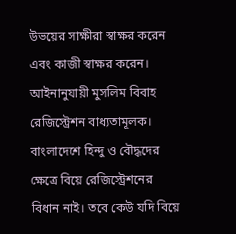উভয়ের সাক্ষীরা স্বাক্ষর করেন এবং কাজী স্বাক্ষর করেন। আইনানুযায়ী মুসলিম বিবাহ রেজিস্ট্রেশন বাধ্যতামূলক। বাংলাদেশে হিন্দু ও বৌদ্ধদের ক্ষেত্রে বিয়ে রেজিস্ট্রেশনের বিধান নাই। তবে কেউ যদি বিয়ে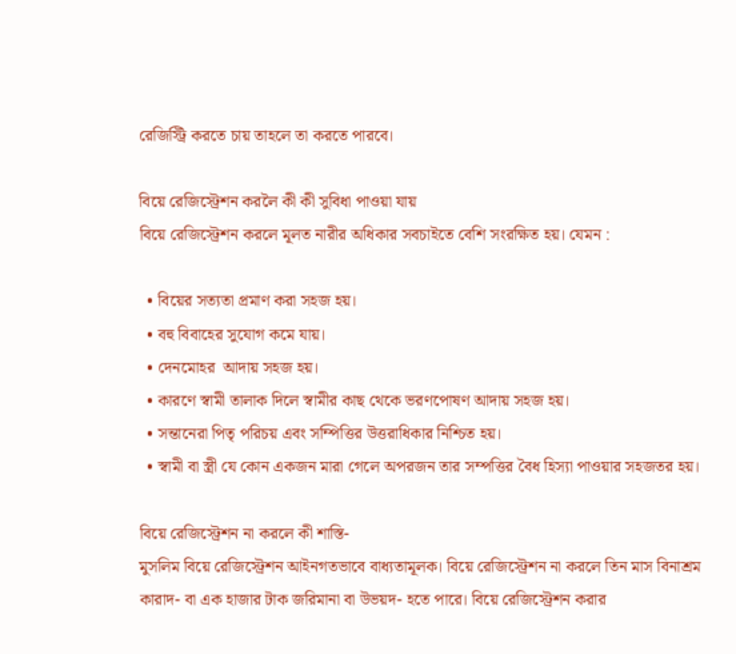রেজিস্ট্রি করতে চায় তাহলে তা করতে পারবে।

বিয়ে রেজিস্ট্রেশন করলৈ কী কী সুবিধা পাওয়া যায়
বিয়ে রেজিস্ট্রেশন করলে মূলত নারীর অধিকার সবচাইতে বেশি সংরক্ষিত হয়। যেমন :

  • বিয়ের সত্যতা প্রমাণ করা সহজ হয়।
  • বহু বিবাহের সুযোগ কমে যায়।
  • দেনমোহর  আদায় সহজ হয়।
  • কারণে স্বামী তালাক দিলে স্বামীর কাছ থেকে ভরণপোষণ আদায় সহজ হয়।
  • সন্তানেরা পিতৃ পরিচয় এবং সম্পিত্তির উত্তরাধিকার নিশ্চিত হয়।
  • স্বামী বা স্ত্রী যে কোন একজন মারা গেলে অপরজন তার সম্পত্তির বৈধ হিস্যা পাওয়ার সহজতর হয়।

বিয়ে রেজিস্ট্রেশন না করলে কী শাস্তি-
মুসলিম বিয়ে রেজিস্ট্রেশন আইনগতভাবে বাধ্যতামূলক। বিয়ে রেজিস্ট্রেশন না করলে তিন মাস বিনাশ্রম কারাদ- বা এক হাজার টাক জরিমানা বা উভয়দ- হতে পারে। বিয়ে রেজিস্ট্রেশন করার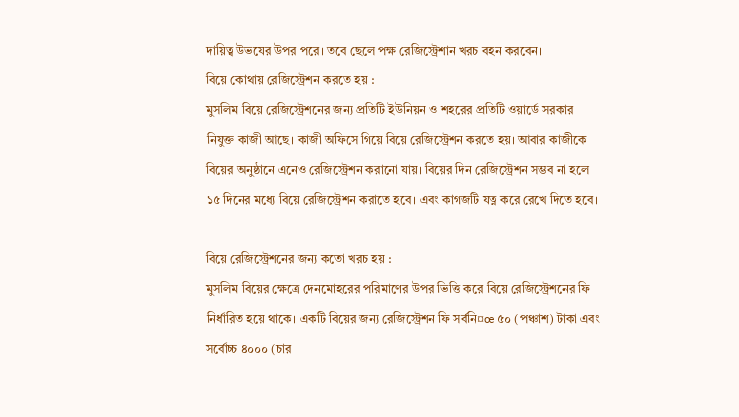দায়িত্ব উভযের উপর পরে। তবে ছেলে পক্ষ রেজিস্ট্রেশান খরচ বহন করবেন।
বিয়ে কোথায় রেজিস্ট্রেশন করতে হয় :
মুসলিম বিয়ে রেজিস্ট্রেশনের জন্য প্রতিটি ইউনিয়ন ও শহরের প্রতিটি ওয়ার্ডে সরকার নিযুক্ত কাজী আছে। কাজী অফিসে গিয়ে বিয়ে রেজিস্ট্রেশন করতে হয়। আবার কাজীকে বিয়ের অনুষ্ঠানে এনেও রেজিস্ট্রেশন করানো যায়। বিয়ের দিন রেজিস্ট্রেশন সম্ভব না হলে ১৫ দিনের মধ্যে বিয়ে রেজিস্ট্রেশন করাতে হবে। এবং কাগজটি যত্ন করে রেখে দিতে হবে।

বিয়ে রেজিস্ট্রেশনের জন্য কতো খরচ হয় :
মুসলিম বিয়ের ক্ষেত্রে দেনমোহরের পরিমাণের উপর ভিত্তি করে বিয়ে রেজিস্ট্রেশনের ফি নির্ধারিত হয়ে থাকে। একটি বিয়ের জন্য রেজিস্ট্রেশন ফি সর্বনি¤œ ৫০ (পঞ্চাশ) টাকা এবং সর্বোচ্চ ৪০০০ (চার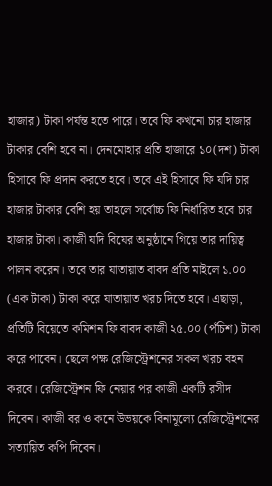হাজার) টাকা পর্যন্ত হতে পারে। তবে ফি কখনো চার হাজার টাকার বেশি হবে না। দেনমোহার প্রতি হাজারে ১০(দশ) টাকা হিসাবে ফি প্রদান করতে হবে। তবে এই হিসাবে ফি যদি চার হাজার টাকার বেশি হয় তাহলে সর্বোচ্চ ফি নির্ধারিত হবে চার হাজার টাকা। কাজী যদি বিযের অনুষ্ঠানে গিয়ে তার দায়িত্ব পালন করেন। তবে তার যাতায়াত বাবদ প্রতি মাইলে ১.০০ (এক টাকা) টাকা করে যাতায়াত খরচ দিতে হবে। এছাড়া, প্রতিটি বিয়েতে কমিশন ফি বাবদ কাজী ২৫.০০ (পঁচিশ) টাকা করে পাবেন। ছেলে পক্ষ রেজিস্ট্রেশনের সকল খরচ বহন করবে। রেজিস্ট্রেশন ফি নেয়ার পর কাজী একটি রসীদ দিবেন। কাজী বর ও কনে উভয়কে বিনামূল্যে রেজিস্ট্রেশনের সত্যায়িত কপি দিবেন।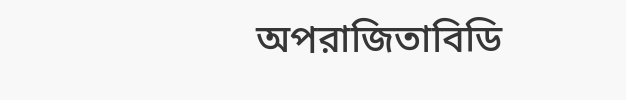অপরাজিতাবিডি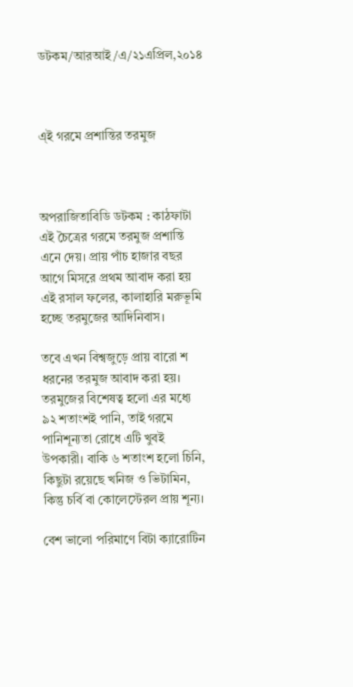ডটকম/আরআই/এ/২১এপ্রিল,২০১৪



এ্ই গরমে প্রশান্তির তরমুজ



অপরাজিতাবিডি ডটকম : কাঠফাটা এই চৈত্রের গরমে তরমুজ প্রশান্তি এনে দেয়। প্রায় পাঁচ হাজার বছর আগে মিসরে প্রথম আবাদ করা হয় এই রসাল ফলের, কালাহারি মরুভূমি হচ্ছে তরমুজের আদিনিবাস।

তবে এখন বিশ্বজুড়ে প্রায় বারো শ ধরনের তরমুজ আবাদ করা হয়। তরমুজের বিশেষত্ব হলো এর মধ্যে ৯২ শতাংশই পানি, তাই গরমে পানিশূন্যতা রোধে এটি খুবই উপকারী। বাকি ৬ শতাংশ হলো চিনি, কিছুটা রয়েছে খনিজ ও ভিটামিন, কিন্তু চর্বি বা কোলেস্টেরল প্রায় শূন্য।

বেশ ভালো পরিমাণে বিটা ক্যারোটিন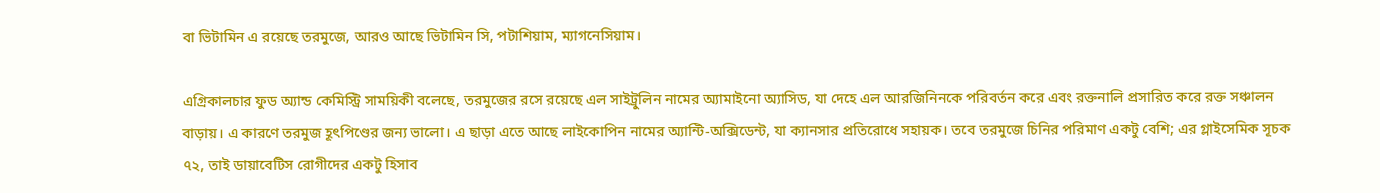বা ভিটামিন এ রয়েছে তরমুজে, আরও আছে ভিটামিন সি, পটাশিয়াম, ম্যাগনেসিয়াম।

এগ্রিকালচার ফুড অ্যান্ড কেমিস্ট্রি সাময়িকী বলেছে, তরমুজের রসে রয়েছে এল সাইট্রুলিন নামের অ্যামাইনো অ্যাসিড, যা দেহে এল আরজিনিনকে পরিবর্তন করে এবং রক্তনালি প্রসারিত করে রক্ত সঞ্চালন বাড়ায়। এ কারণে তরমুজ হূৎপিণ্ডের জন্য ভালো। এ ছাড়া এতে আছে লাইকোপিন নামের অ্যান্টি-অক্সিডেন্ট, যা ক্যানসার প্রতিরোধে সহায়ক। তবে তরমুজে চিনির পরিমাণ একটু বেশি; এর গ্লাইসেমিক সূচক ৭২, তাই ডায়াবেটিস রোগীদের একটু হিসাব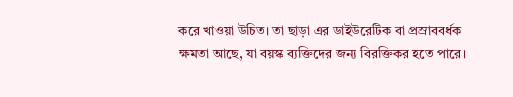করে খাওয়া উচিত। তা ছাড়া এর ডাইউরেটিক বা প্রস্রাববর্ধক ক্ষমতা আছে, যা বয়স্ক ব্যক্তিদের জন্য বিরক্তিকর হতে পারে।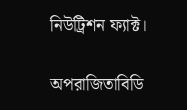নিউট্রিশন ফ্যাক্ট।

অপরাজিতাবিডি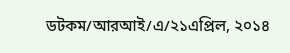ডটকম/আরআই/এ/২১এপ্রিল, ২০১৪